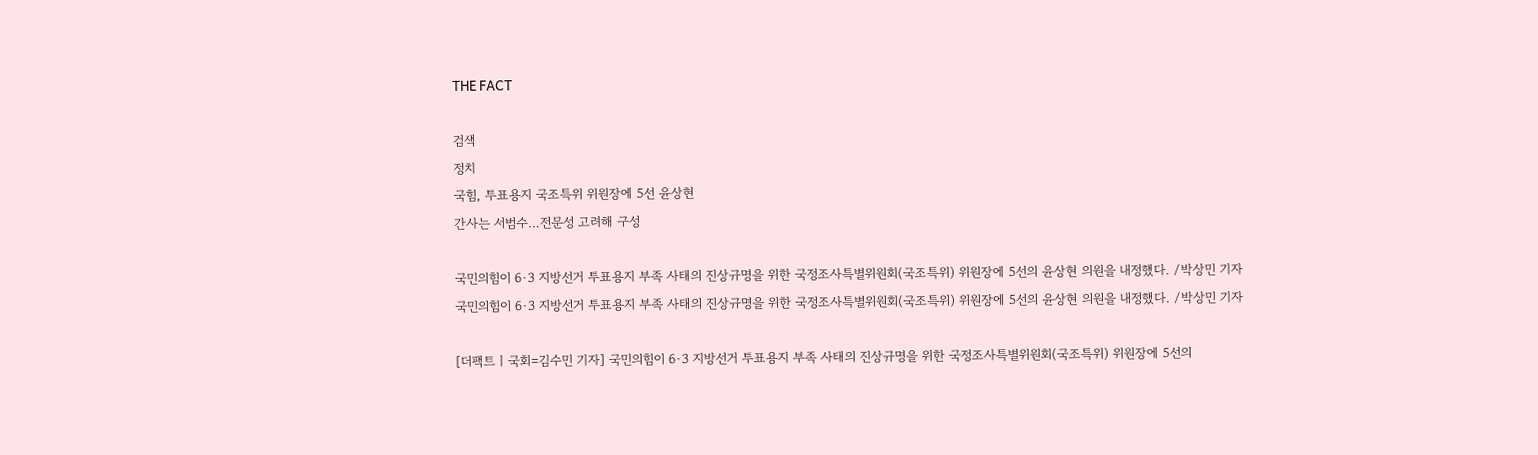THE FACT

검색
정치
국힘, 투표용지 국조특위 위원장에 5선 윤상현
간사는 서범수…전문성 고려해 구성

국민의힘이 6·3 지방선거 투표용지 부족 사태의 진상규명을 위한 국정조사특별위원회(국조특위) 위원장에 5선의 윤상현 의원을 내정했다. /박상민 기자
국민의힘이 6·3 지방선거 투표용지 부족 사태의 진상규명을 위한 국정조사특별위원회(국조특위) 위원장에 5선의 윤상현 의원을 내정했다. /박상민 기자

[더팩트ㅣ국회=김수민 기자] 국민의힘이 6·3 지방선거 투표용지 부족 사태의 진상규명을 위한 국정조사특별위원회(국조특위) 위원장에 5선의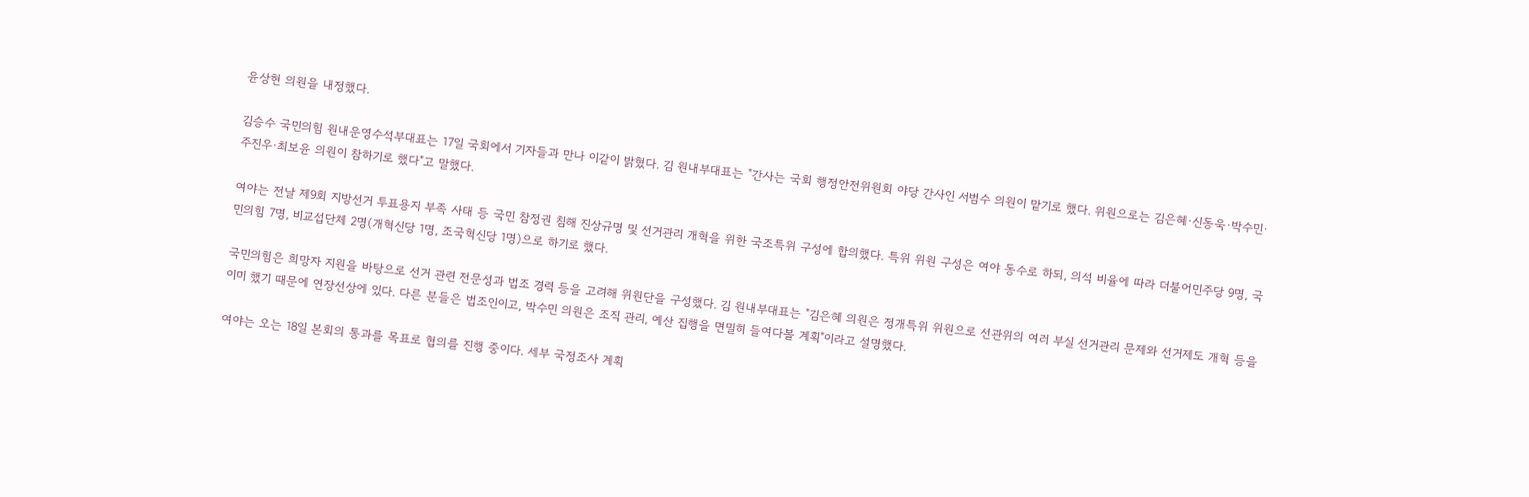윤상현 의원을 내정했다.

김승수 국민의힘 원내운영수석부대표는 17일 국회에서 기자들과 만나 이같이 밝혔다. 김 원내부대표는 "간사는 국회 행정안전위원회 야당 간사인 서범수 의원이 맡기로 했다. 위원으로는 김은혜·신동욱·박수민·주진우·최보윤 의원이 참하기로 했다"고 말했다.

여야는 전날 제9회 지방선거 투표용지 부족 사태 등 국민 참정권 침해 진상규명 및 선거관리 개혁을 위한 국조특위 구성에 합의했다. 특위 위원 구성은 여야 동수로 하되, 의석 비율에 따라 더불어민주당 9명, 국민의힘 7명, 비교섭단체 2명(개혁신당 1명, 조국혁신당 1명)으로 하기로 했다.

국민의힘은 희망자 지원을 바탕으로 선거 관련 전문성과 법조 경력 등을 고려해 위원단을 구성했다. 김 원내부대표는 "김은혜 의원은 정개특위 위원으로 선관위의 여러 부실 선거관리 문제와 선거제도 개혁 등을 이미 했기 때문에 연장선상에 있다. 다른 분들은 법조인이고, 박수민 의원은 조직 관리, 예산 집행을 면밀히 들여다볼 계획"이라고 설명했다.

여야는 오는 18일 본회의 통과를 목표로 협의를 진행 중이다. 세부 국정조사 계획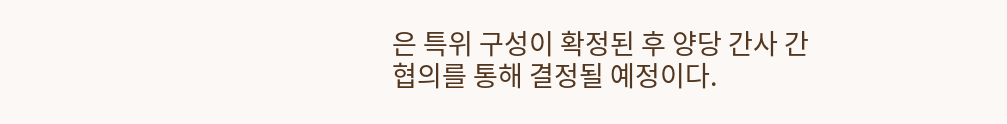은 특위 구성이 확정된 후 양당 간사 간 협의를 통해 결정될 예정이다.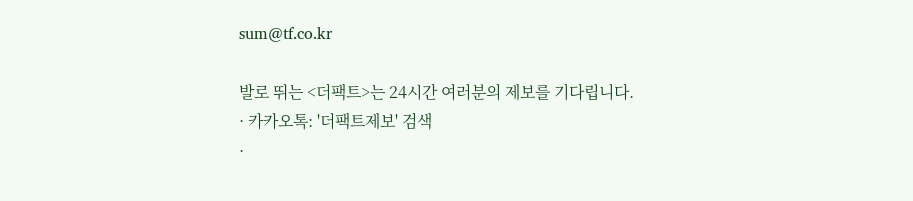sum@tf.co.kr

발로 뛰는 <더팩트>는 24시간 여러분의 제보를 기다립니다.
· 카카오톡: '더팩트제보' 검색
·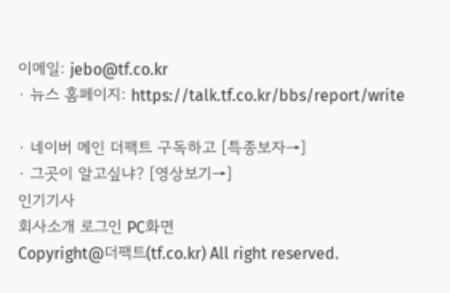이메일: jebo@tf.co.kr
· 뉴스 홈페이지: https://talk.tf.co.kr/bbs/report/write

· 네이버 메인 더팩트 구독하고 [특종보자→]
· 그곳이 알고싶냐? [영상보기→]
인기기사
회사소개 로그인 PC화면
Copyright@더팩트(tf.co.kr) All right reserved.